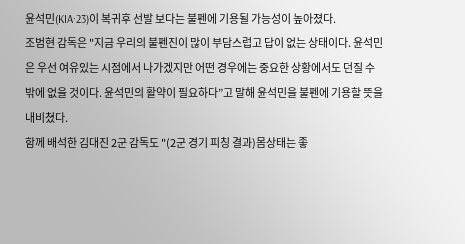윤석민(KIA·23)이 복귀후 선발 보다는 불펜에 기용될 가능성이 높아졌다.
조범현 감독은 "지금 우리의 불펜진이 많이 부담스럽고 답이 없는 상태이다. 윤석민은 우선 여유있는 시점에서 나가겠지만 어떤 경우에는 중요한 상황에서도 던질 수 밖에 없을 것이다. 윤석민의 활약이 필요하다”고 말해 윤석민을 불펜에 기용할 뜻을 내비쳤다.
함께 배석한 김대진 2군 감독도 "(2군 경기 피칭 결과)몸상태는 좋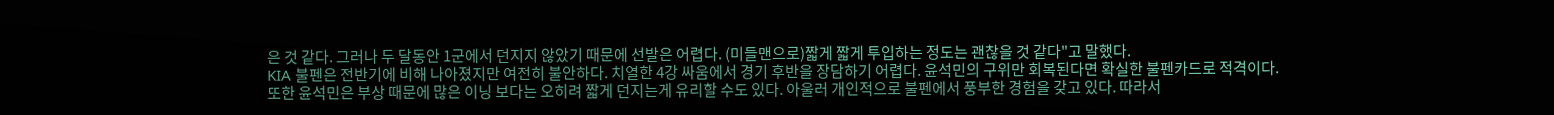은 것 같다. 그러나 두 달동안 1군에서 던지지 않았기 때문에 선발은 어렵다. (미들맨으로)짧게 짧게 투입하는 정도는 괜찮을 것 같다"고 말했다.
KIA 불펜은 전반기에 비해 나아졌지만 여전히 불안하다. 치열한 4강 싸움에서 경기 후반을 장담하기 어렵다. 윤석민의 구위만 회복된다면 확실한 불펜카드로 적격이다.
또한 윤석민은 부상 때문에 많은 이닝 보다는 오히려 짧게 던지는게 유리할 수도 있다. 아울러 개인적으로 불펜에서 풍부한 경험을 갖고 있다. 따라서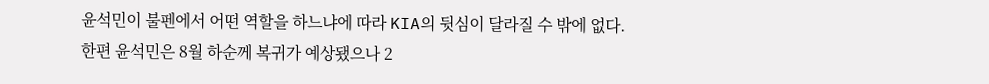윤석민이 불펜에서 어떤 역할을 하느냐에 따라 KIA의 뒷심이 달라질 수 밖에 없다.
한편 윤석민은 8월 하순께 복귀가 예상됐으나 2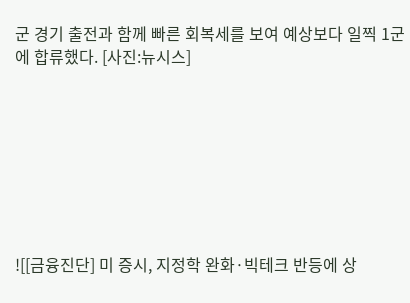군 경기 출전과 함께 빠른 회복세를 보여 예상보다 일찍 1군에 합류했다. [사진:뉴시스]








![[금융진단] 미 증시, 지정학 완화·빅테크 반등에 상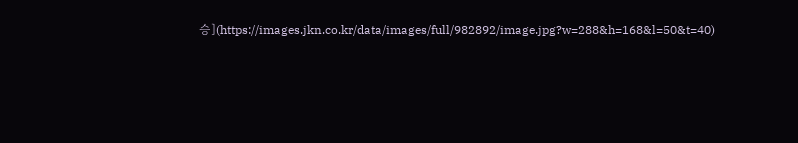승](https://images.jkn.co.kr/data/images/full/982892/image.jpg?w=288&h=168&l=50&t=40)